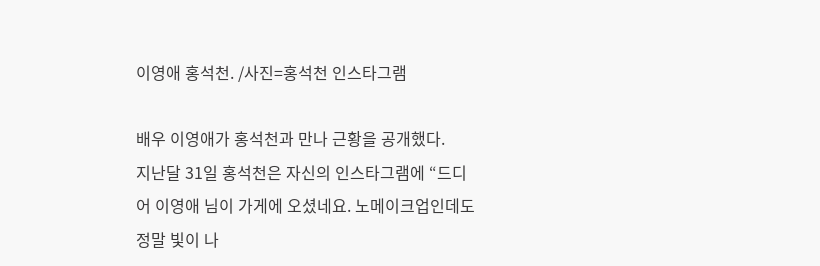이영애 홍석천. /사진=홍석천 인스타그램

배우 이영애가 홍석천과 만나 근황을 공개했다.
지난달 31일 홍석천은 자신의 인스타그램에 “드디어 이영애 님이 가게에 오셨네요. 노메이크업인데도 정말 빛이 나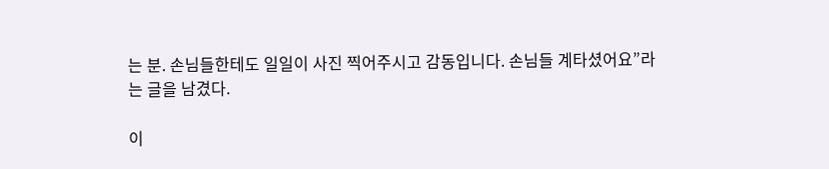는 분. 손님들한테도 일일이 사진 찍어주시고 감동입니다. 손님들 계타셨어요”라는 글을 남겼다.

이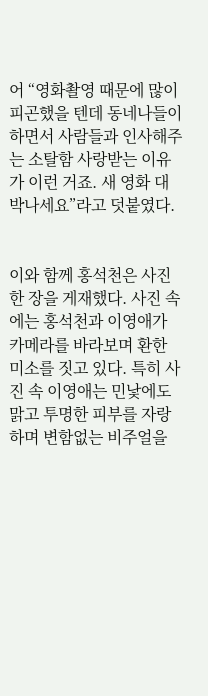어 “영화촬영 때문에 많이 피곤했을 텐데 동네나들이하면서 사람들과 인사해주는 소탈함 사랑받는 이유가 이런 거죠. 새 영화 대박나세요”라고 덧붙였다.


이와 함께 홍석천은 사진 한 장을 게재했다. 사진 속에는 홍석천과 이영애가 카메라를 바라보며 환한 미소를 짓고 있다. 특히 사진 속 이영애는 민낯에도 맑고 투명한 피부를 자랑하며 변함없는 비주얼을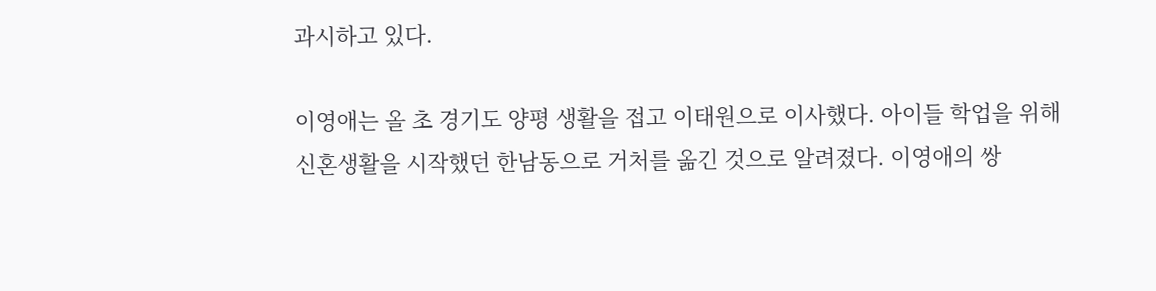과시하고 있다.

이영애는 올 초 경기도 양평 생활을 접고 이태원으로 이사했다. 아이들 학업을 위해 신혼생활을 시작했던 한남동으로 거처를 옮긴 것으로 알려졌다. 이영애의 쌍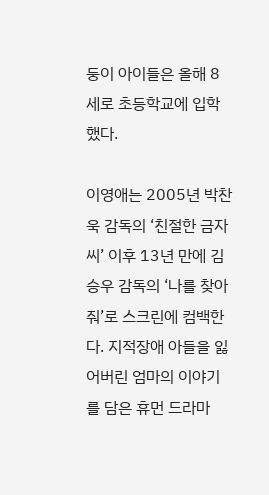둥이 아이들은 올해 8세로 초등학교에 입학했다.

이영애는 2005년 박찬욱 감독의 ‘친절한 금자씨’ 이후 13년 만에 김승우 감독의 ‘나를 찾아줘’로 스크린에 컴백한다. 지적장애 아들을 잃어버린 엄마의 이야기를 담은 휴먼 드라마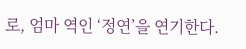로, 엄마 역인 ‘정연’을 연기한다.